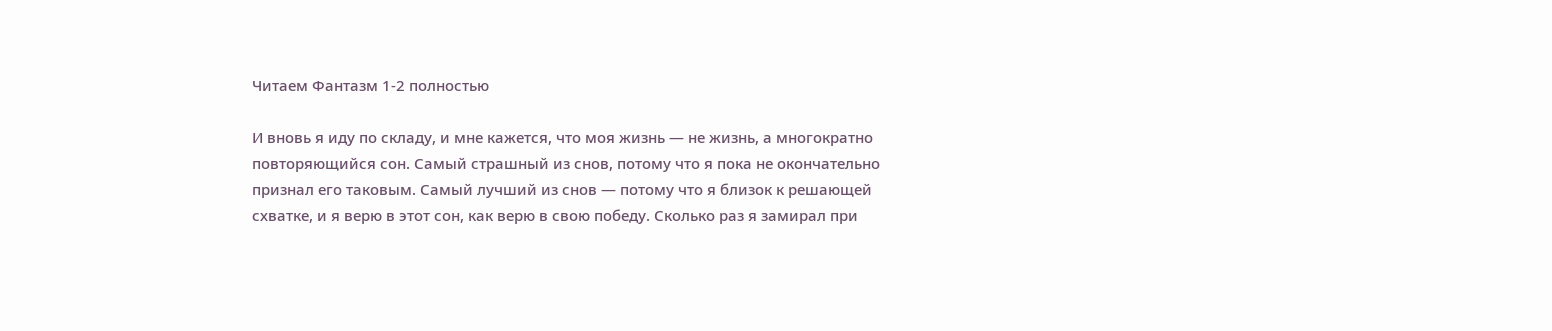Читаем Фантазм 1-2 полностью

И вновь я иду по складу, и мне кажется, что моя жизнь — не жизнь, а многократно повторяющийся сон. Самый страшный из снов, потому что я пока не окончательно признал его таковым. Самый лучший из снов — потому что я близок к решающей схватке, и я верю в этот сон, как верю в свою победу. Сколько раз я замирал при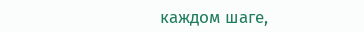каждом шаге,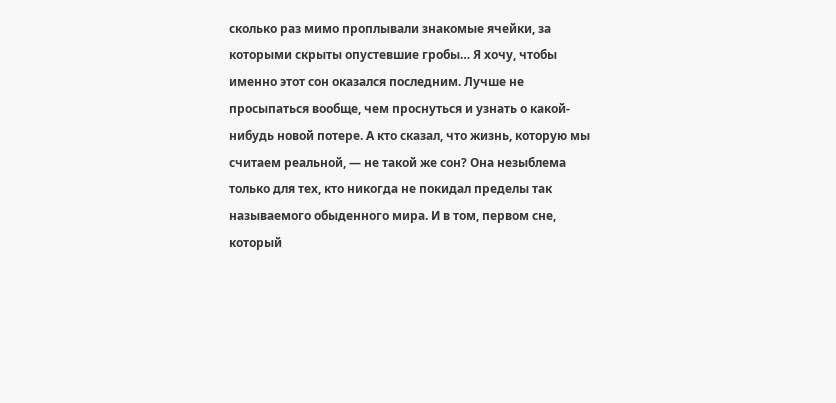сколько раз мимо проплывали знакомые ячейки, за которыми скрыты опустевшие гробы… Я хочу, чтобы именно этот сон оказался последним. Лучше не просыпаться вообще, чем проснуться и узнать о какой-нибудь новой потере. А кто сказал, что жизнь, которую мы считаем реальной, — не такой же сон? Она незыблема только для тех, кто никогда не покидал пределы так называемого обыденного мира. И в том, первом сне, который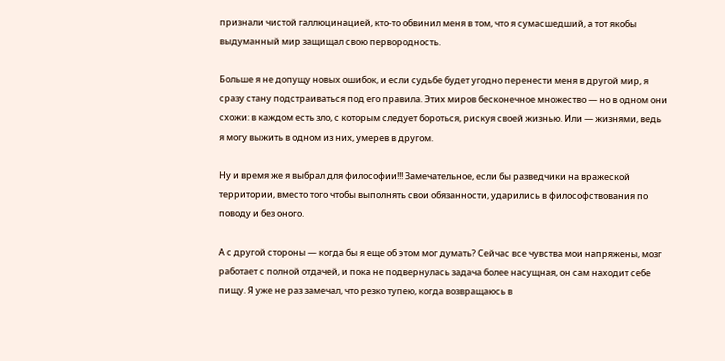признали чистой галлюцинацией, кто-то обвинил меня в том, что я сумасшедший, а тот якобы выдуманный мир защищал свою первородность.

Больше я не допущу новых ошибок, и если судьбе будет угодно перенести меня в другой мир, я сразу стану подстраиваться под его правила. Этих миров бесконечное множество — но в одном они схожи: в каждом есть зло, с которым следует бороться, рискуя своей жизнью. Или — жизнями, ведь я могу выжить в одном из них, умерев в другом.

Ну и время же я выбрал для философии!!! Замечательное, если бы разведчики на вражеской территории, вместо того чтобы выполнять свои обязанности, ударились в философствования по поводу и без оного.

А с другой стороны — когда бы я еще об этом мог думать? Сейчас все чувства мои напряжены, мозг работает с полной отдачей, и пока не подвернулась задача более насущная, он сам находит себе пищу. Я уже не раз замечал, что резко тупею, когда возвращаюсь в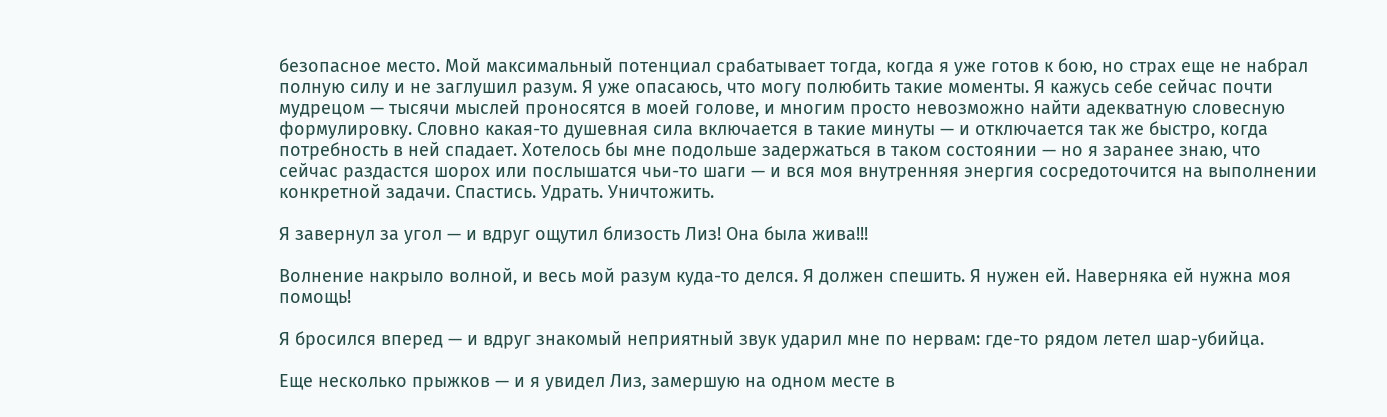безопасное место. Мой максимальный потенциал срабатывает тогда, когда я уже готов к бою, но страх еще не набрал полную силу и не заглушил разум. Я уже опасаюсь, что могу полюбить такие моменты. Я кажусь себе сейчас почти мудрецом — тысячи мыслей проносятся в моей голове, и многим просто невозможно найти адекватную словесную формулировку. Словно какая-то душевная сила включается в такие минуты — и отключается так же быстро, когда потребность в ней спадает. Хотелось бы мне подольше задержаться в таком состоянии — но я заранее знаю, что сейчас раздастся шорох или послышатся чьи-то шаги — и вся моя внутренняя энергия сосредоточится на выполнении конкретной задачи. Спастись. Удрать. Уничтожить.

Я завернул за угол — и вдруг ощутил близость Лиз! Она была жива!!!

Волнение накрыло волной, и весь мой разум куда-то делся. Я должен спешить. Я нужен ей. Наверняка ей нужна моя помощь!

Я бросился вперед — и вдруг знакомый неприятный звук ударил мне по нервам: где-то рядом летел шар-убийца.

Еще несколько прыжков — и я увидел Лиз, замершую на одном месте в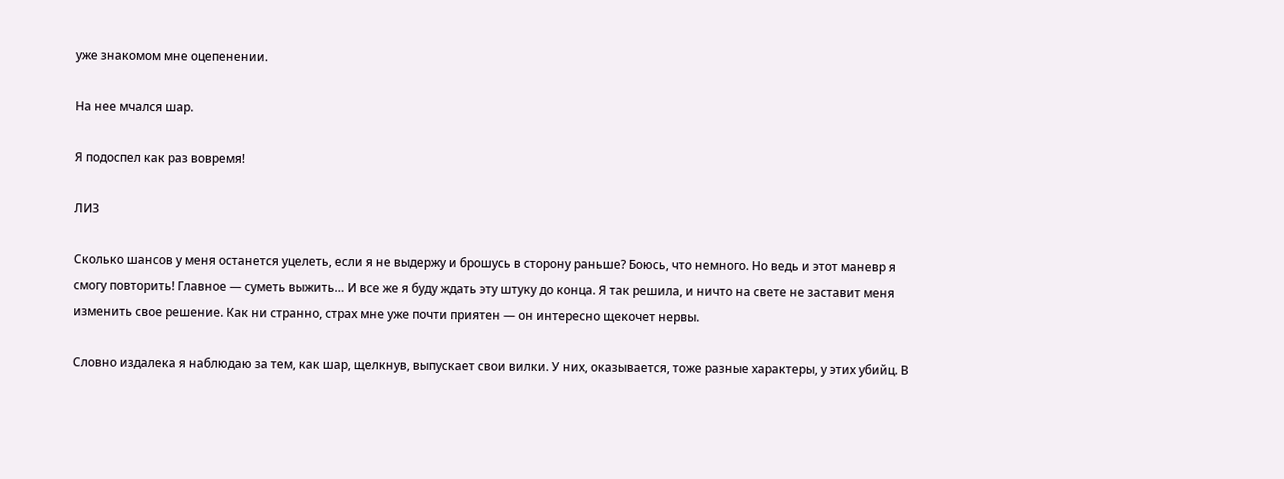уже знакомом мне оцепенении.

На нее мчался шар.

Я подоспел как раз вовремя!

ЛИЗ

Сколько шансов у меня останется уцелеть, если я не выдержу и брошусь в сторону раньше? Боюсь, что немного. Но ведь и этот маневр я смогу повторить! Главное — суметь выжить… И все же я буду ждать эту штуку до конца. Я так решила, и ничто на свете не заставит меня изменить свое решение. Как ни странно, страх мне уже почти приятен — он интересно щекочет нервы.

Словно издалека я наблюдаю за тем, как шар, щелкнув, выпускает свои вилки. У них, оказывается, тоже разные характеры, у этих убийц. В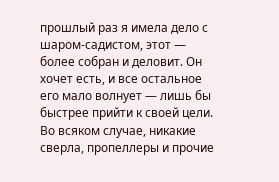прошлый раз я имела дело с шаром-садистом, этот — более собран и деловит. Он хочет есть, и все остальное его мало волнует — лишь бы быстрее прийти к своей цели. Во всяком случае, никакие сверла, пропеллеры и прочие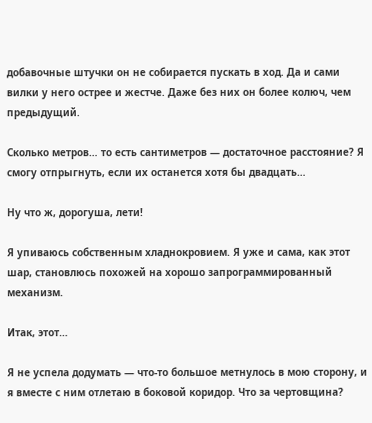добавочные штучки он не собирается пускать в ход. Да и сами вилки у него острее и жестче. Даже без них он более колюч, чем предыдущий.

Сколько метров… то есть сантиметров — достаточное расстояние? Я смогу отпрыгнуть, если их останется хотя бы двадцать…

Ну что ж, дорогуша, лети!

Я упиваюсь собственным хладнокровием. Я уже и сама, как этот шар, становлюсь похожей на хорошо запрограммированный механизм.

Итак, этот…

Я не успела додумать — что-то большое метнулось в мою сторону, и я вместе с ним отлетаю в боковой коридор. Что за чертовщина?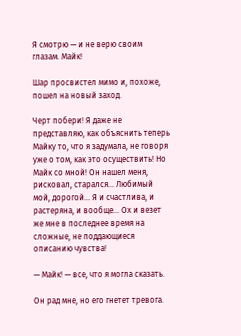Я смотрю — и не верю своим глазам. Майк!

Шар просвистел мимо и, похоже, пошел на новый заход.

Черт побери! Я даже не представляю, как объяснить теперь Майку то, что я задумала, не говоря уже о том, как это осуществить! Но Майк со мной! Он нашел меня, рисковал, старался… Любимый мой, дорогой… Я и счастлива, и растеряна, и вообще… Ох и везет же мне в последнее время на сложные, не поддающиеся описанию чувства!

— Майк! — все, что я могла сказать.

Он рад мне, но его гнетет тревога.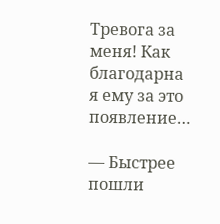Тревога за меня! Как благодарна я ему за это появление…

— Быстрее пошли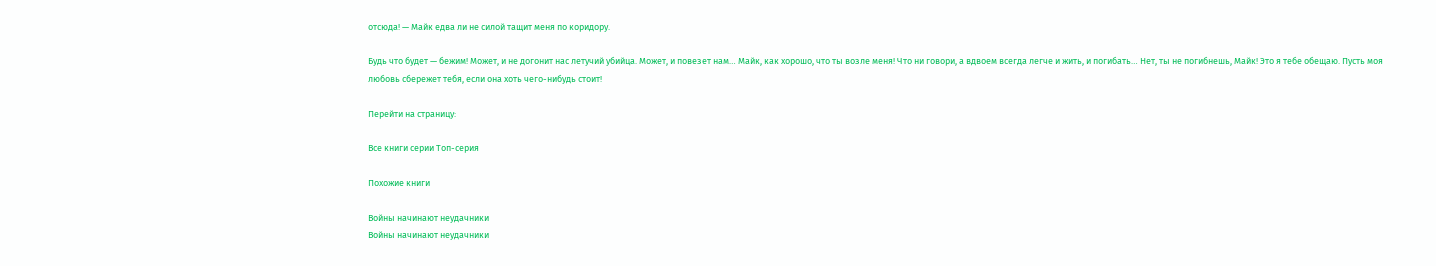отсюда! — Майк едва ли не силой тащит меня по коридору.

Будь что будет — бежим! Может, и не догонит нас летучий убийца. Может, и повезет нам… Майк, как хорошо, что ты возле меня! Что ни говори, а вдвоем всегда легче и жить, и погибать… Нет, ты не погибнешь, Майк! Это я тебе обещаю. Пусть моя любовь сбережет тебя, если она хоть чего-нибудь стоит!

Перейти на страницу:

Все книги серии Топ-серия

Похожие книги

Войны начинают неудачники
Войны начинают неудачники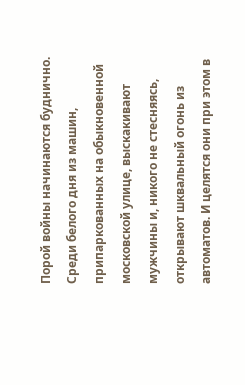Порой войны начинаются буднично. Среди белого дня из машин, припаркованных на обыкновенной московской улице, выскакивают мужчины и, никого не стесняясь, открывают шквальный огонь из автоматов. И целятся они при этом в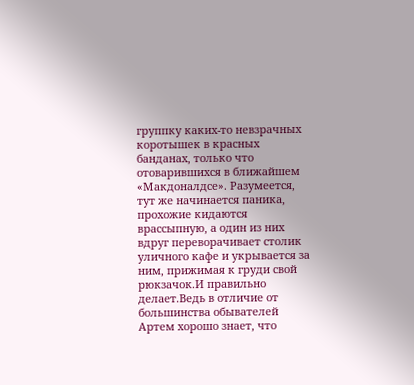группку каких-то невзрачных коротышек в красных банданах, только что отоварившихся в ближайшем «Макдоналдсе». Разумеется, тут же начинается паника, прохожие кидаются врассыпную, а один из них вдруг переворачивает столик уличного кафе и укрывается за ним, прижимая к груди свой рюкзачок.И правильно делает.Ведь в отличие от большинства обывателей Артем хорошо знает, что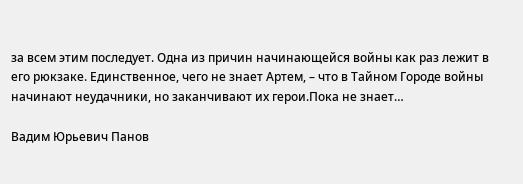за всем этим последует. Одна из причин начинающейся войны как раз лежит в его рюкзаке. Единственное, чего не знает Артем, – что в Тайном Городе войны начинают неудачники, но заканчивают их герои.Пока не знает…

Вадим Юрьевич Панов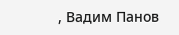, Вадим Панов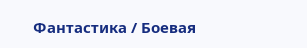Фантастика / Боевая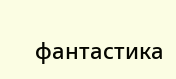фантастика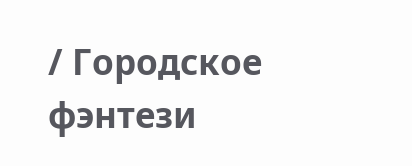/ Городское фэнтези